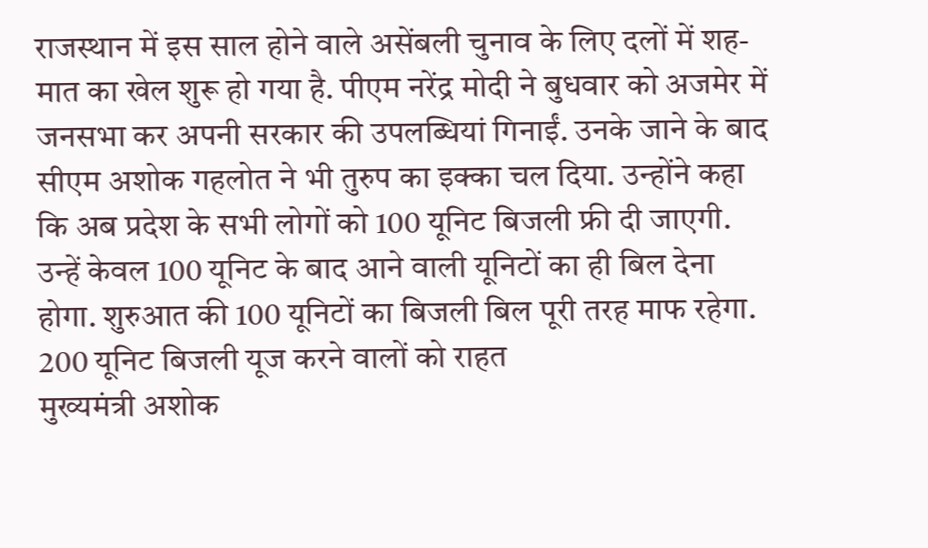राजस्थान में इस साल होने वाले असेंबली चुनाव के लिए दलों में शह-मात का खेल शुरू हो गया है. पीएम नरेंद्र मोदी ने बुधवार को अजमेर में जनसभा कर अपनी सरकार की उपलब्धियां गिनाईं. उनके जाने के बाद सीएम अशोक गहलोत ने भी तुरुप का इक्का चल दिया. उन्होंने कहा कि अब प्रदेश के सभी लोगों को 100 यूनिट बिजली फ्री दी जाएगी. उन्हें केवल 100 यूनिट के बाद आने वाली यूनिटों का ही बिल देना होगा. शुरुआत की 100 यूनिटों का बिजली बिल पूरी तरह माफ रहेगा.
200 यूनिट बिजली यूज करने वालों को राहत
मुख्यमंत्री अशोक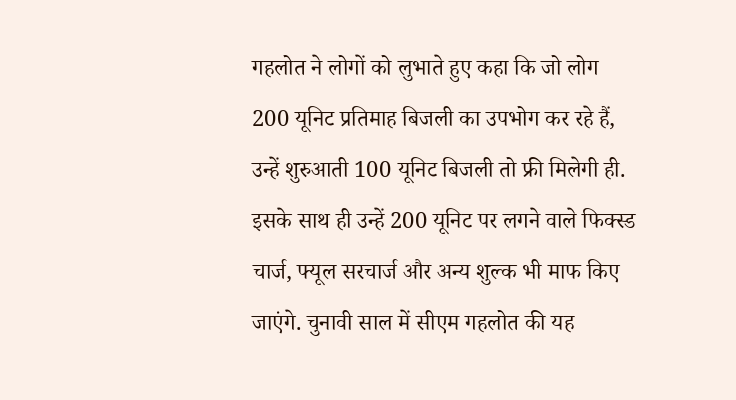गहलोत ने लोगों को लुभाते हुए कहा कि जो लोग 200 यूनिट प्रतिमाह बिजली का उपभोग कर रहे हैं, उन्हें शुरुआती 100 यूनिट बिजली तो फ्री मिलेगी ही. इसके साथ ही उन्हें 200 यूनिट पर लगने वाले फिक्स्ड चार्ज, फ्यूल सरचार्ज और अन्य शुल्क भी माफ किए जाएंगे. चुनावी साल में सीएम गहलोत की यह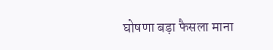घोषणा बड़ा फैसला माना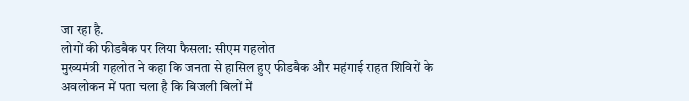जा रहा है.
लोगों की फीडबैक पर लिया फैसला: सीएम गहलोत
मुख्यमंत्री गहलोत ने कहा कि जनता से हासिल हुए फीडबैक और महंगाई राहत शिविरों के अवलोकन में पता चला है कि बिजली बिलों में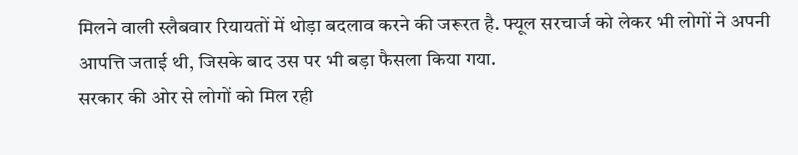मिलने वाली स्लैबवार रियायतों में थोड़ा बदलाव करने की जरूरत है. फ्यूल सरचार्ज को लेकर भी लोगों ने अपनी आपत्ति जताई थी, जिसके बाद उस पर भी बड़ा फैसला किया गया.
सरकार की ओर से लोगों को मिल रही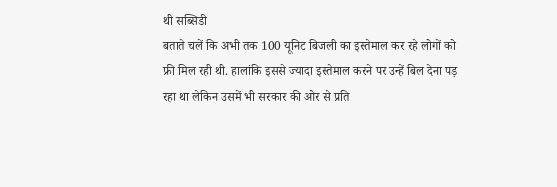थी सब्सिडी
बताते चलें कि अभी तक 100 यूनिट बिजली का इस्तेमाल कर रहे लोगों को फ्री मिल रही थी. हालांकि इससे ज्यादा इस्तेमाल करने पर उन्हें बिल देना पड़ रहा था लेकिन उसमें भी सरकार की ओर से प्रति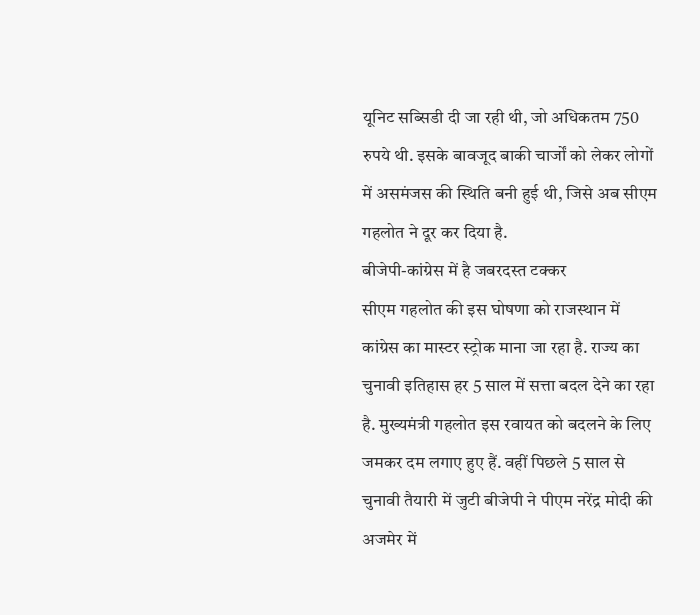यूनिट सब्सिडी दी जा रही थी, जो अधिकतम 750 रुपये थी. इसके बावजूद बाकी चार्जों को लेकर लोगों में असमंजस की स्थिति बनी हुई थी, जिसे अब सीएम गहलोत ने दूर कर दिया है.
बीजेपी-कांग्रेस में है जबरदस्त टक्कर
सीएम गहलोत की इस घोषणा को राजस्थान में कांग्रेस का मास्टर स्ट्रोक माना जा रहा है. राज्य का चुनावी इतिहास हर 5 साल में सत्ता बदल देने का रहा है. मुख्यमंत्री गहलोत इस रवायत को बदलने के लिए जमकर दम लगाए हुए हैं. वहीं पिछले 5 साल से चुनावी तैयारी में जुटी बीजेपी ने पीएम नरेंद्र मोदी की अजमेर में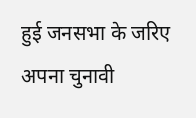हुई जनसभा के जरिए अपना चुनावी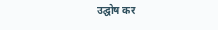उद्घोष कर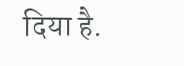दिया है.